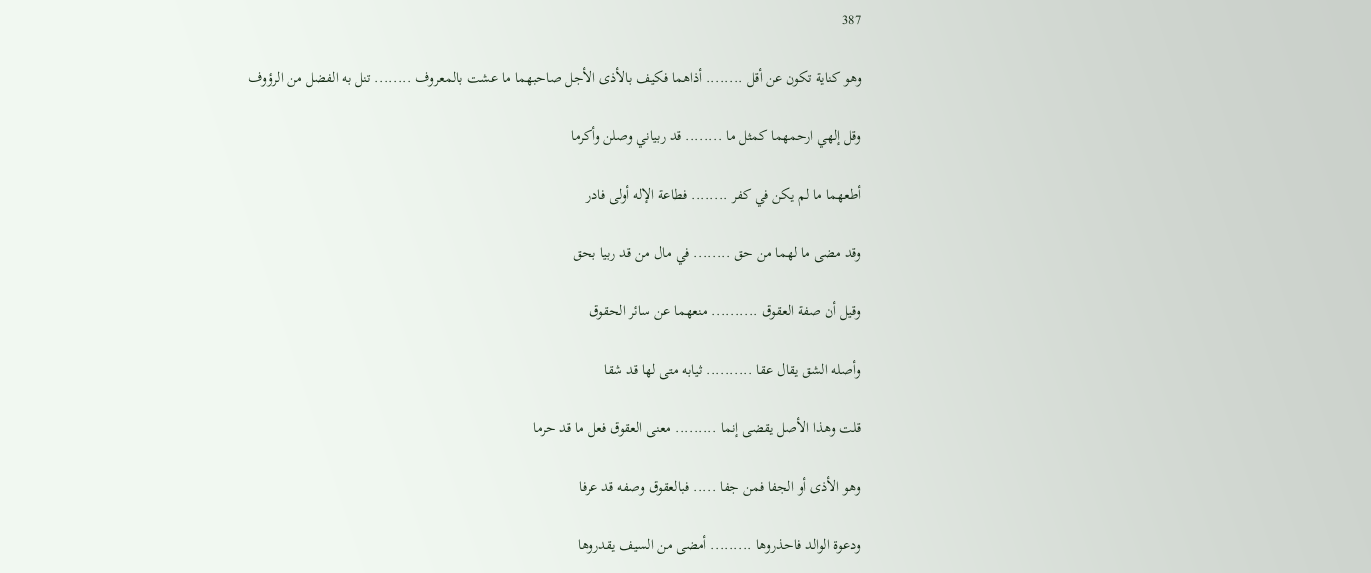387

وهو كناية تكون عن أقل ........ أذاهما فكيف بالأذى الأجل صاحبهما ما عشت بالمعروف ........ تنل به الفضل من الرؤوف

وقل إلهي ارحمهما كمثل ما ........ قد ربياني وصلن وأكرما

أطعهما ما لم يكن في كفر ........ فطاعة الإله أولى فادر

وقد مضى ما لهما من حق ........ في مال من قد ربيا بحق

وقيل أن صفة العقوق .......... منعهما عن سائر الحقوق

وأصله الشق يقال عقا .......... ثيابه متى لها قد شقا

قلت وهذا الأصل يقضى إنما ......... معنى العقوق فعل ما قد حرما

وهو الأذى أو الجفا فمن جفا ..... فبالعقوق وصفه قد عرفا

ودعوة الوالد فاحذروها ......... أمضى من السيف يقدروها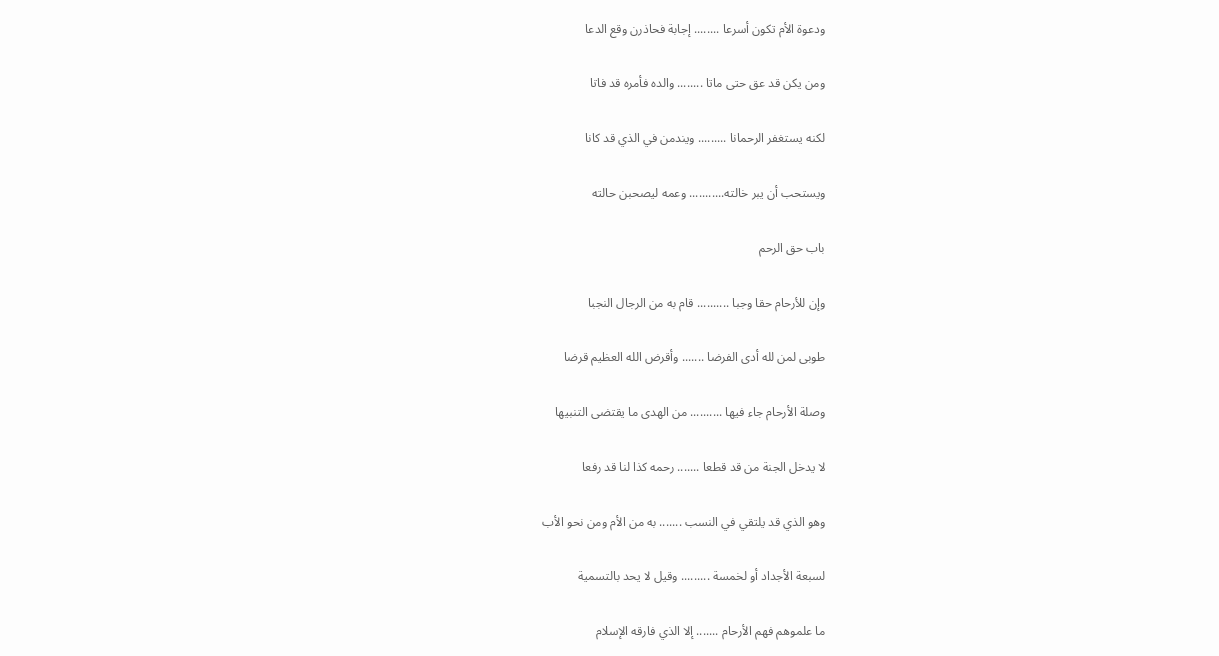ودعوة الأم تكون أسرعا ........ إجابة فحاذرن وقع الدعا

ومن يكن قد عق حتى ماتا ........ والده فأمره قد فاتا

لكنه يستغفر الرحمانا ......... ويندمن في الذي قد كانا

ويستحب أن يبر خالته........... وعمه ليصحبن حالته

باب حق الرحم

وإن للأرحام حقا وجبا .......... قام به من الرجال النجبا

طوبى لمن لله أدى الفرضا ....... وأقرض الله العظيم قرضا

وصلة الأرحام جاء فيها .......... من الهدى ما يقتضى التنبيها

لا يدخل الجنة من قد قطعا ....... رحمه كذا لنا قد رفعا

وهو الذي قد يلتقي في النسب ....... به من الأم ومن نحو الأب

لسبعة الأجداد أو لخمسة ......... وقيل لا يحد بالتسمية

ما علموهم فهم الأرحام ....... إلا الذي فارقه الإسلام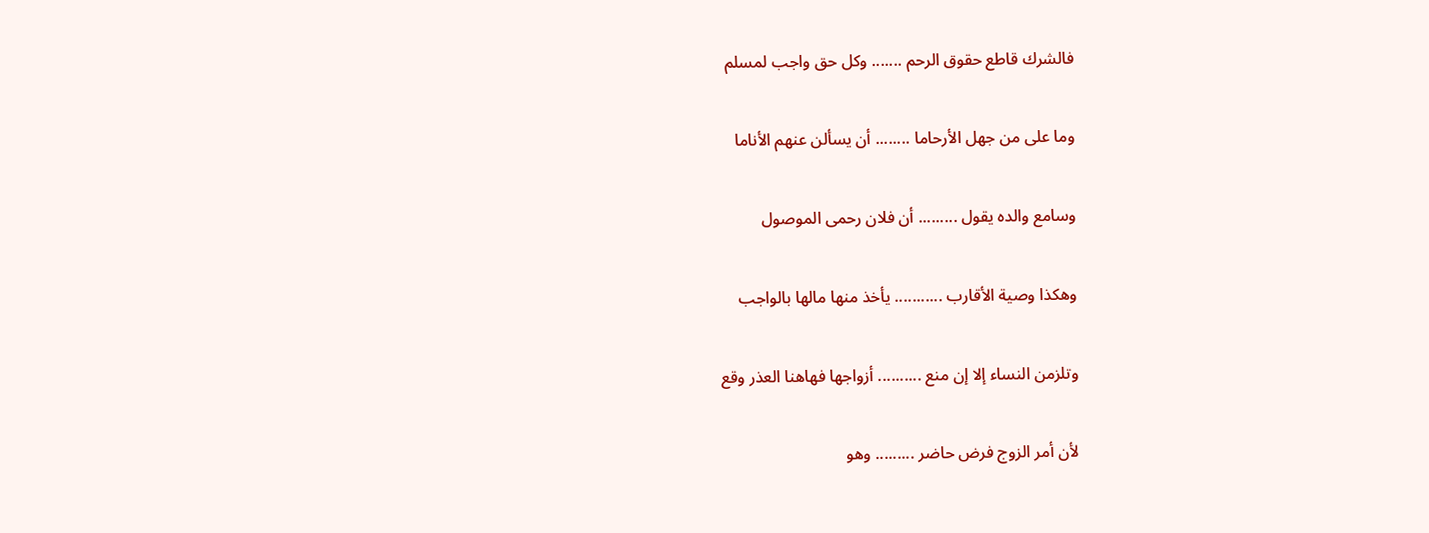فالشرك قاطع حقوق الرحم ....... وكل حق واجب لمسلم

وما على من جهل الأرحاما ........ أن يسألن عنهم الأناما

وسامع والده يقول ......... أن فلان رحمى الموصول

وهكذا وصية الأقارب ........... يأخذ منها مالها بالواجب

وتلزمن النساء إلا إن منع .......... أزواجها فهاهنا العذر وقع

لأن أمر الزوج فرض حاضر ......... وهو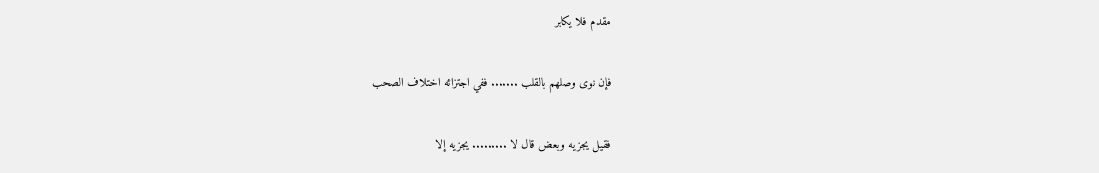مقدم فلا يكابر

فإن نوى وصلهم بالقلب ....... ففي اجتزائه اختلاف الصحب

فقيل يجزيه وبعض قال لا ......... يجزيه إلا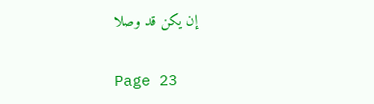إن يكن قد وصلا

Page 23